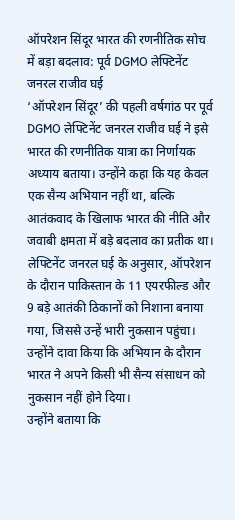ऑपरेशन सिंदूर भारत की रणनीतिक सोच में बड़ा बदलाव: पूर्व DGMO लेफ्टिनेंट जनरल राजीव घई
‘ऑपरेशन सिंदूर’ की पहली वर्षगांठ पर पूर्व DGMO लेफ्टिनेंट जनरल राजीव घई ने इसे भारत की रणनीतिक यात्रा का निर्णायक अध्याय बताया। उन्होंने कहा कि यह केवल एक सैन्य अभियान नहीं था, बल्कि आतंकवाद के खिलाफ भारत की नीति और जवाबी क्षमता में बड़े बदलाव का प्रतीक था।
लेफ्टिनेंट जनरल घई के अनुसार, ऑपरेशन के दौरान पाकिस्तान के 11 एयरफील्ड और 9 बड़े आतंकी ठिकानों को निशाना बनाया गया, जिससे उन्हें भारी नुकसान पहुंचा। उन्होंने दावा किया कि अभियान के दौरान भारत ने अपने किसी भी सैन्य संसाधन को नुकसान नहीं होने दिया।
उन्होंने बताया कि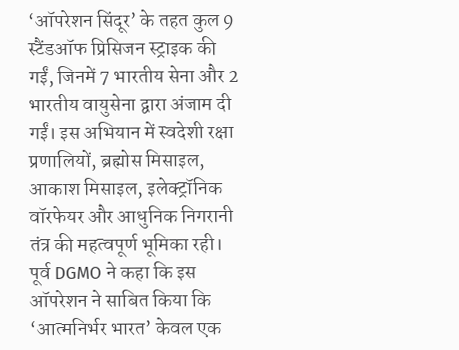‘ऑपरेशन सिंदूर’ के तहत कुल 9 स्टैंडऑफ प्रिसिजन स्ट्राइक की गईं, जिनमें 7 भारतीय सेना और 2 भारतीय वायुसेना द्वारा अंजाम दी गईं। इस अभियान में स्वदेशी रक्षा प्रणालियों, ब्रह्मोस मिसाइल, आकाश मिसाइल, इलेक्ट्रॉनिक वॉरफेयर और आधुनिक निगरानी तंत्र की महत्वपूर्ण भूमिका रही।
पूर्व DGMO ने कहा कि इस ऑपरेशन ने साबित किया कि ‘आत्मनिर्भर भारत’ केवल एक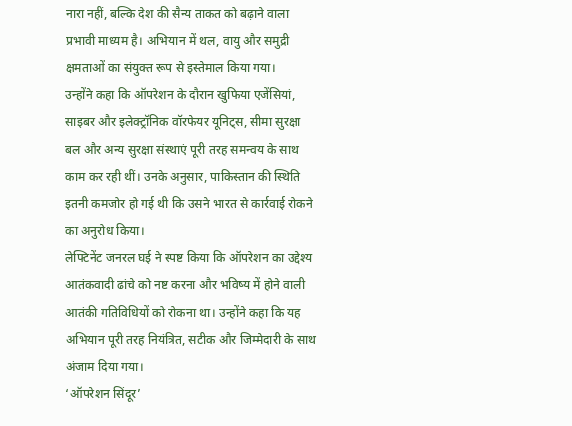नारा नहीं, बल्कि देश की सैन्य ताकत को बढ़ाने वाला प्रभावी माध्यम है। अभियान में थल, वायु और समुद्री क्षमताओं का संयुक्त रूप से इस्तेमाल किया गया।
उन्होंने कहा कि ऑपरेशन के दौरान खुफिया एजेंसियां, साइबर और इलेक्ट्रॉनिक वॉरफेयर यूनिट्स, सीमा सुरक्षा बल और अन्य सुरक्षा संस्थाएं पूरी तरह समन्वय के साथ काम कर रही थीं। उनके अनुसार, पाकिस्तान की स्थिति इतनी कमजोर हो गई थी कि उसने भारत से कार्रवाई रोकने का अनुरोध किया।
लेफ्टिनेंट जनरल घई ने स्पष्ट किया कि ऑपरेशन का उद्देश्य आतंकवादी ढांचे को नष्ट करना और भविष्य में होने वाली आतंकी गतिविधियों को रोकना था। उन्होंने कहा कि यह अभियान पूरी तरह नियंत्रित, सटीक और जिम्मेदारी के साथ अंजाम दिया गया।
‘ऑपरेशन सिंदूर’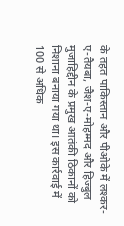के तहत पाकिस्तान और पीओके में लश्कर-ए-तैयबा, जैश-ए-मोहम्मद और हिज्बुल मुजाहिद्दीन के प्रमुख आतंकी ठिकानों को निशाना बनाया गया था। इस कार्रवाई में 100 से अधिक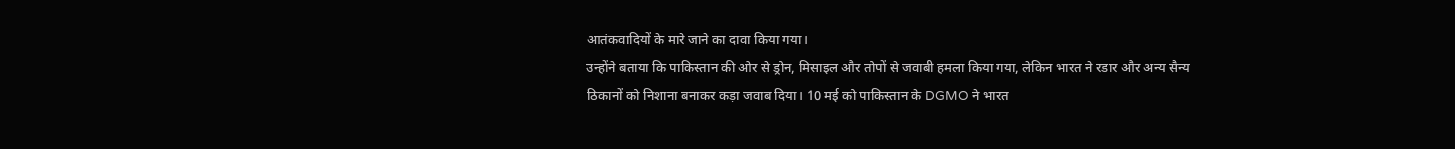आतंकवादियों के मारे जाने का दावा किया गया।
उन्होंने बताया कि पाकिस्तान की ओर से ड्रोन, मिसाइल और तोपों से जवाबी हमला किया गया, लेकिन भारत ने रडार और अन्य सैन्य ठिकानों को निशाना बनाकर कड़ा जवाब दिया। 10 मई को पाकिस्तान के DGMO ने भारत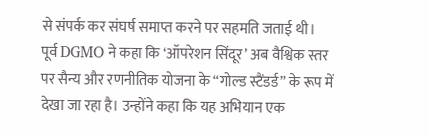से संपर्क कर संघर्ष समाप्त करने पर सहमति जताई थी।
पूर्व DGMO ने कहा कि ‘ऑपरेशन सिंदूर’ अब वैश्विक स्तर पर सैन्य और रणनीतिक योजना के “गोल्ड स्टैंडर्ड” के रूप में देखा जा रहा है। उन्होंने कहा कि यह अभियान एक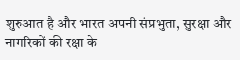शुरुआत है और भारत अपनी संप्रभुता, सुरक्षा और नागरिकों की रक्षा के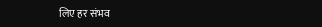लिए हर संभव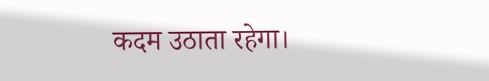कदम उठाता रहेगा।